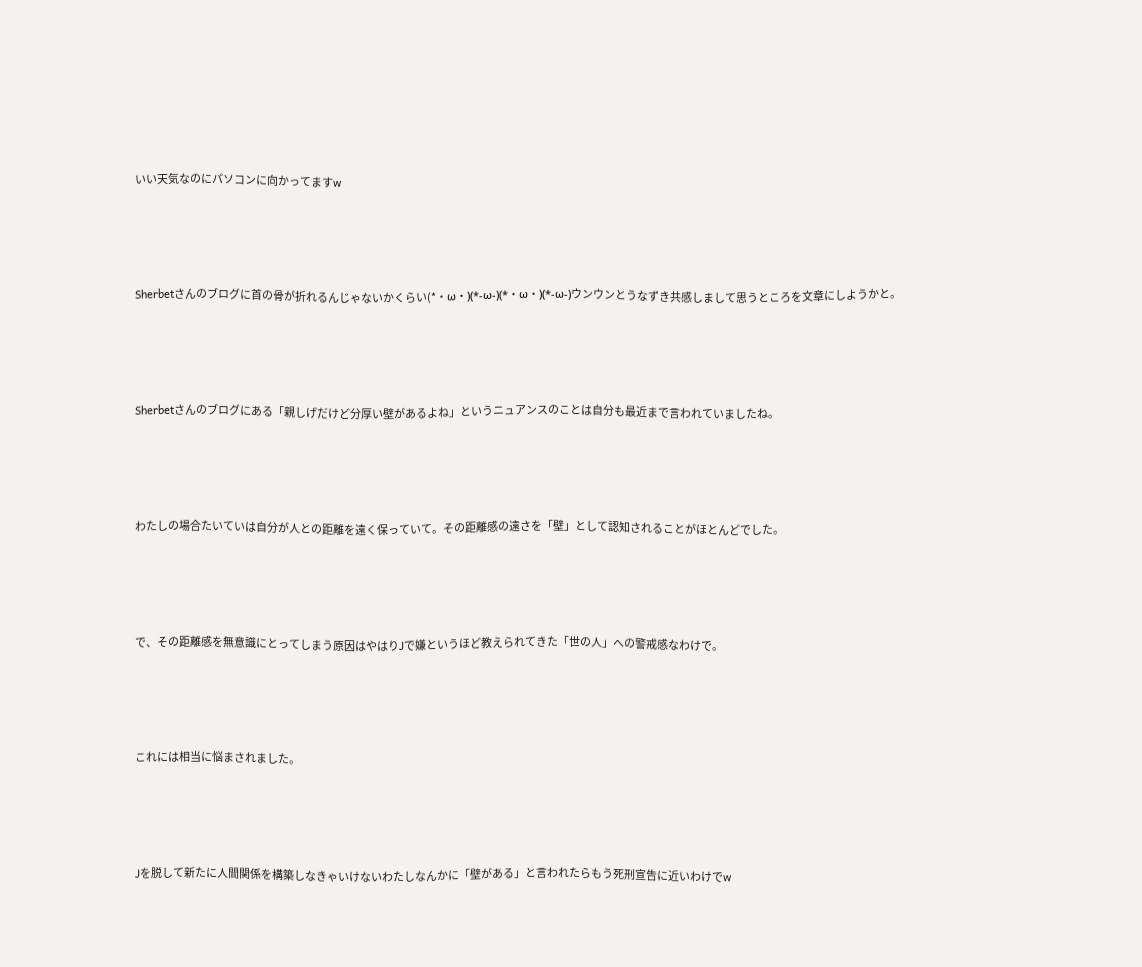いい天気なのにパソコンに向かってますw





Sherbetさんのブログに首の骨が折れるんじゃないかくらい(*・ω・)(*-ω-)(*・ω・)(*-ω-)ウンウンとうなずき共感しまして思うところを文章にしようかと。





Sherbetさんのブログにある「親しげだけど分厚い壁があるよね」というニュアンスのことは自分も最近まで言われていましたね。





わたしの場合たいていは自分が人との距離を遠く保っていて。その距離感の遠さを「壁」として認知されることがほとんどでした。





で、その距離感を無意識にとってしまう原因はやはりJで嫌というほど教えられてきた「世の人」への警戒感なわけで。





これには相当に悩まされました。





Jを脱して新たに人間関係を構築しなきゃいけないわたしなんかに「壁がある」と言われたらもう死刑宣告に近いわけでw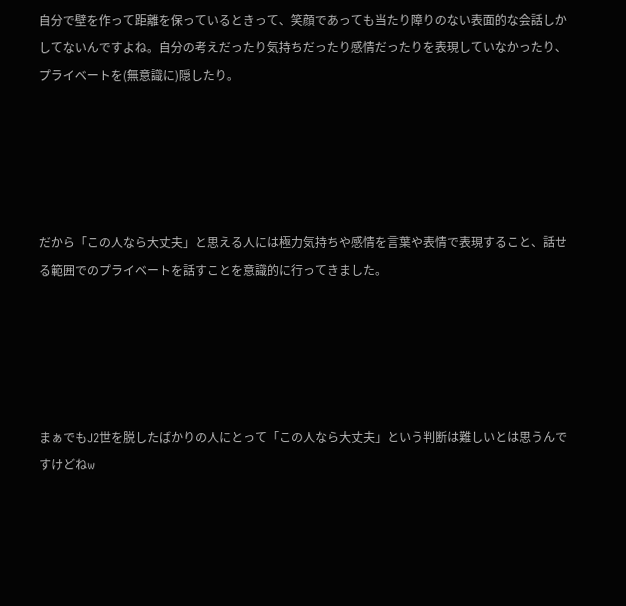自分で壁を作って距離を保っているときって、笑顔であっても当たり障りのない表面的な会話しかしてないんですよね。自分の考えだったり気持ちだったり感情だったりを表現していなかったり、プライベートを(無意識に)隠したり。





だから「この人なら大丈夫」と思える人には極力気持ちや感情を言葉や表情で表現すること、話せる範囲でのプライベートを話すことを意識的に行ってきました。





まぁでもJ2世を脱したばかりの人にとって「この人なら大丈夫」という判断は難しいとは思うんですけどねw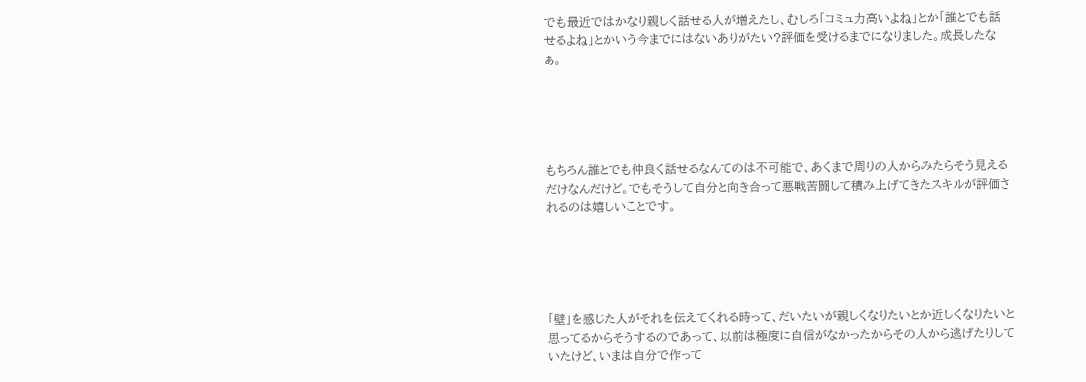でも最近ではかなり親しく話せる人が増えたし、むしろ「コミュ力高いよね」とか「誰とでも話せるよね」とかいう今までにはないありがたい?評価を受けるまでになりました。成長したなぁ。





もちろん誰とでも仲良く話せるなんてのは不可能で、あくまで周りの人からみたらそう見えるだけなんだけど。でもそうして自分と向き合って悪戦苦闘して積み上げてきたスキルが評価されるのは嬉しいことです。





「壁」を感じた人がそれを伝えてくれる時って、だいたいが親しくなりたいとか近しくなりたいと思ってるからそうするのであって、以前は極度に自信がなかったからその人から逃げたりしていたけど、いまは自分で作って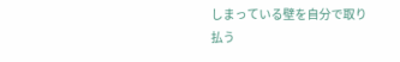しまっている壁を自分で取り払う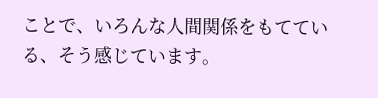ことで、いろんな人間関係をもてている、そう感じています。